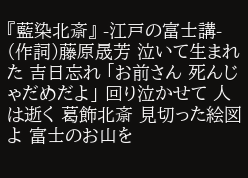『藍染北斎』 -江戸の富士講- (作詞)藤原晟芳 泣いて生まれた 吉日忘れ 「お前さん 死んじゃだめだよ」 回り泣かせて 人は逝く 葛飾北斎 見切った絵図よ 富士のお山を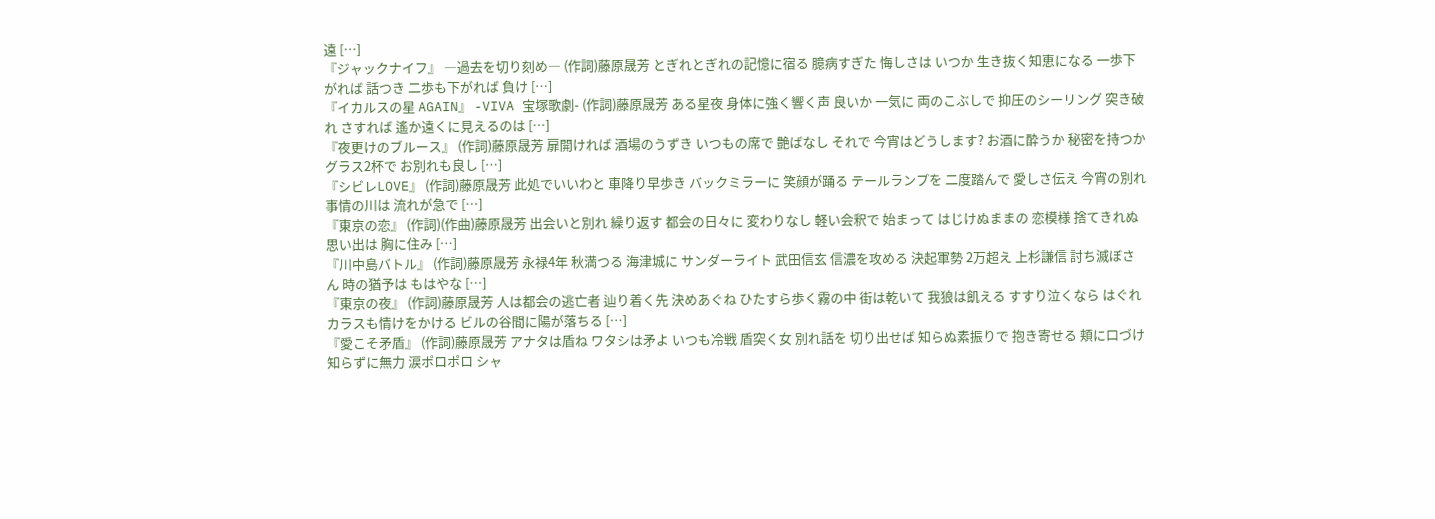遠 […]
『ジャックナイフ』 ―過去を切り刻め― (作詞)藤原晟芳 とぎれとぎれの記憶に宿る 臆病すぎた 悔しさは いつか 生き抜く知恵になる 一歩下がれば 話つき 二歩も下がれば 負け […]
『イカルスの星 AGAIN』 -VIVA 宝塚歌劇- (作詞)藤原晟芳 ある星夜 身体に強く響く声 良いか 一気に 両のこぶしで 抑圧のシーリング 突き破れ さすれば 遙か遠くに見えるのは […]
『夜更けのブルース』 (作詞)藤原晟芳 扉開ければ 酒場のうずき いつもの席で 艶ばなし それで 今宵はどうします? お酒に酔うか 秘密を持つか グラス2杯で お別れも良し […]
『シビレLOVE』 (作詞)藤原晟芳 此処でいいわと 車降り早歩き バックミラーに 笑顔が踊る テールランプを 二度踏んで 愛しさ伝え 今宵の別れ 事情の川は 流れが急で […]
『東京の恋』 (作詞)(作曲)藤原晟芳 出会いと別れ 繰り返す 都会の日々に 変わりなし 軽い会釈で 始まって はじけぬままの 恋模様 捨てきれぬ 思い出は 胸に住み […]
『川中島バトル』 (作詞)藤原晟芳 永禄4年 秋満つる 海津城に サンダーライト 武田信玄 信濃を攻める 決起軍勢 2万超え 上杉謙信 討ち滅ぼさん 時の猶予は もはやな […]
『東京の夜』 (作詞)藤原晟芳 人は都会の逃亡者 辿り着く先 決めあぐね ひたすら歩く霧の中 街は乾いて 我狼は飢える すすり泣くなら はぐれカラスも情けをかける ビルの谷間に陽が落ちる […]
『愛こそ矛盾』 (作詞)藤原晟芳 アナタは盾ね ワタシは矛よ いつも冷戦 盾突く女 別れ話を 切り出せば 知らぬ素振りで 抱き寄せる 頬に口づけ 知らずに無力 涙ポロポロ シャ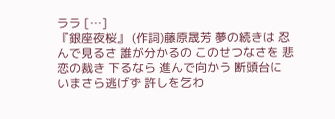ララ […]
『銀座夜桜』 (作詞)藤原晟芳 夢の続きは 忍んで見るさ 誰が分かるの このせつなさを 悲恋の裁き 下るなら 進んで向かう 断頭台に いまさら逃げず 許しを乞わ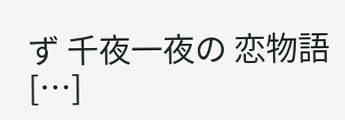ず 千夜一夜の 恋物語 […]